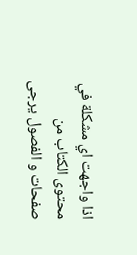اذا واجهت اي مشكلة في محتوى الكتاب من صفحات و الفصول يرجى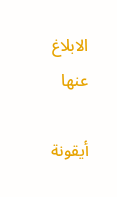الابلاغ عنها

أيقونة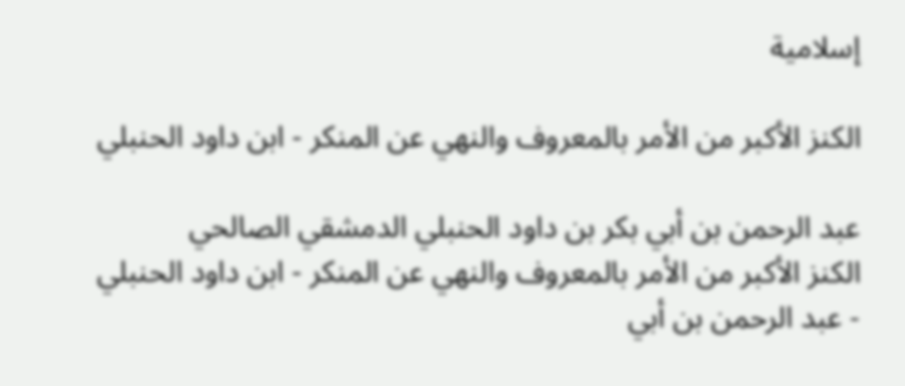إسلامية

الكنز الأكبر من الأمر بالمعروف والنهي عن المنكر - ابن داود الحنبلي

عبد الرحمن بن أبي بكر بن داود الحنبلي الدمشقي الصالحي
الكنز الأكبر من الأمر بالمعروف والنهي عن المنكر - ابن داود الحنبلي - عبد الرحمن بن أبي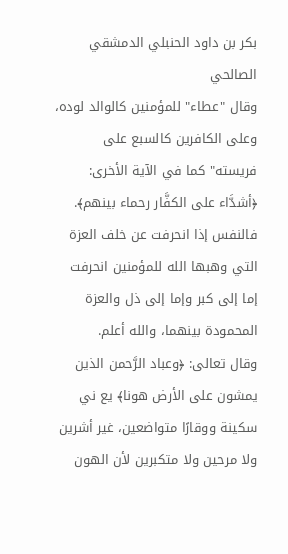بكر بن داود الحنبلي الدمشقي الصالحي
وقال "عطاء" للمؤمنين كالوالد لوده، وعلى الكافرين كالسبع على فريسته" كما في الآية الأخرى: ﴿أشدَّاء على الكفَّار رحماء بينهم﴾.
فالنفس إذا انحرفت عن خلف العزة التي وهبها الله للمؤمنين انحرفت إما إلى كبر وإما إلى ذل والعزة المحمودة بينهما، والله أعلم.
وقال تعالى: ﴿وعباد الرَّحمن الذين يمشون على الأرض هونا﴾ يع ني سكينة ووقارًا متواضعين، غير أشرين ولا مرحين ولا متكبرين لأن الهون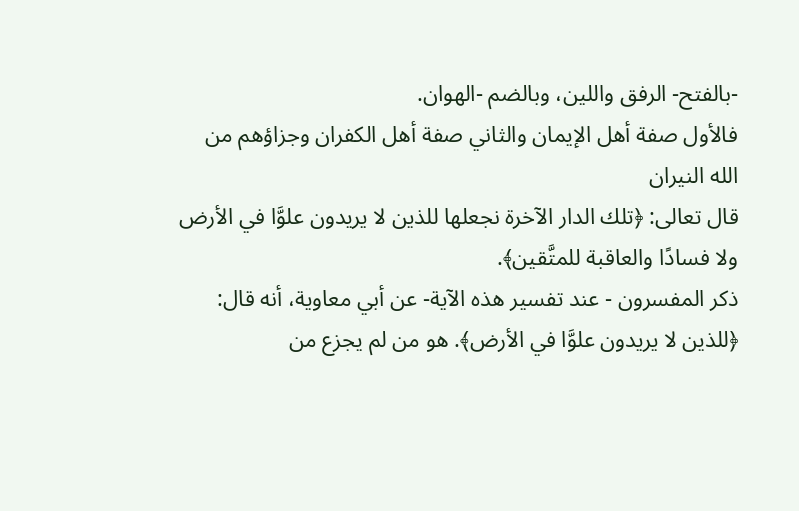-بالفتح- الرفق واللين، وبالضم -الهوان.
فالأول صفة أهل الإيمان والثاني صفة أهل الكفران وجزاؤهم من الله النيران
قال تعالى: ﴿تلك الدار الآخرة نجعلها للذين لا يريدون علوَّا في الأرض ولا فسادًا والعاقبة للمتَّقين﴾.
ذكر المفسرون - عند تفسير هذه الآية- عن أبي معاوية، أنه قال: ﴿للذين لا يريدون علوَّا في الأرض﴾. هو من لم يجزع من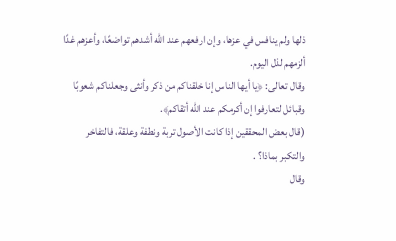ذلها ولم ينافس في عزها، وإن ارفعهم عند الله أشدهم تواضعًا، وأعزهم غدًا ألزمهم لذل اليوم.
وقال تعالى: ﴿يا أيها الناس إنا خلقناكم من ذكر وأنثى وجعلناكم شعوبًا وقبائل لتعارفوا إن أكرمكم عند الله أتقاكم﴾.
(قال بعض المحققين إذا كانت الأصول تربة ونطفة وعلقة، فالتفاخر والتكبر بماذا؟ .
وقال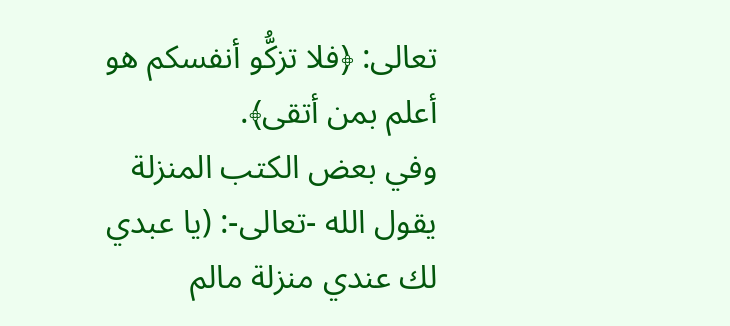تعالى: ﴿فلا تزكُّو أنفسكم هو أعلم بمن أتقى﴾.
وفي بعض الكتب المنزلة يقول الله -تعالى-: (يا عبدي لك عندي منزلة مالم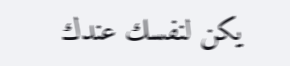يكن لنفسك عندك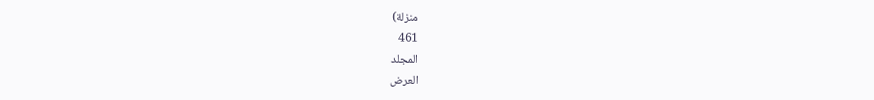منزلة)
461
المجلد
العرض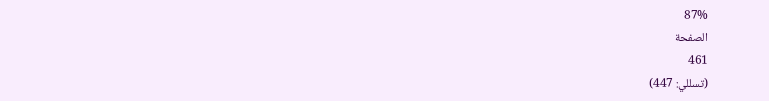87%
الصفحة
461
(تسللي: 447)